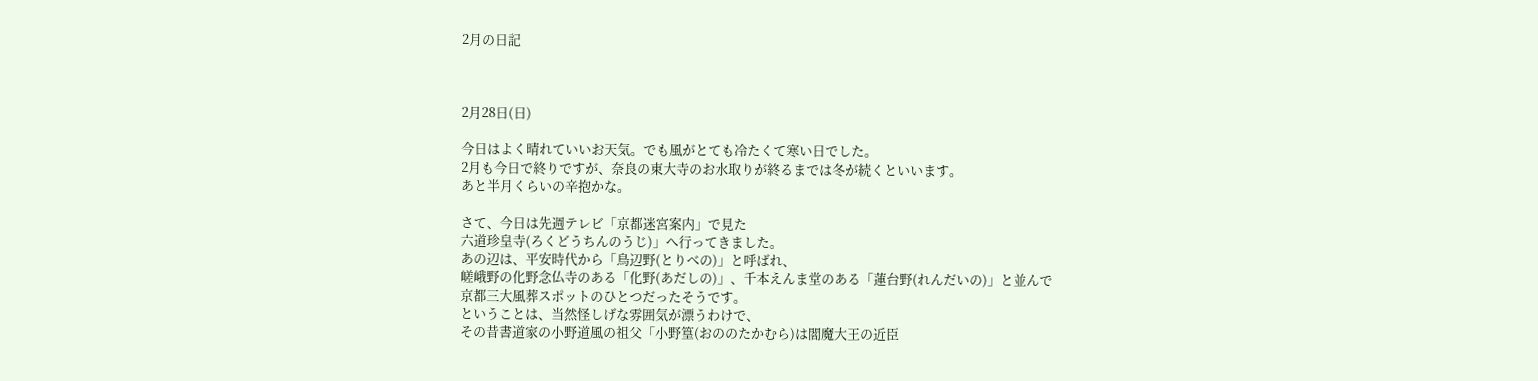2月の日記



2月28日(日)

今日はよく晴れていいお天気。でも風がとても冷たくて寒い日でした。
2月も今日で終りですが、奈良の東大寺のお水取りが終るまでは冬が続くといいます。
あと半月くらいの辛抱かな。

さて、今日は先週テレビ「京都迷宮案内」で見た
六道珍皇寺(ろくどうちんのうじ)」へ行ってきました。
あの辺は、平安時代から「鳥辺野(とりべの)」と呼ばれ、
嵯峨野の化野念仏寺のある「化野(あだしの)」、千本えんま堂のある「蓮台野(れんだいの)」と並んで
京都三大風葬スポットのひとつだったそうです。
ということは、当然怪しげな雰囲気が漂うわけで、
その昔書道家の小野道風の祖父「小野篁(おののたかむら)は閻魔大王の近臣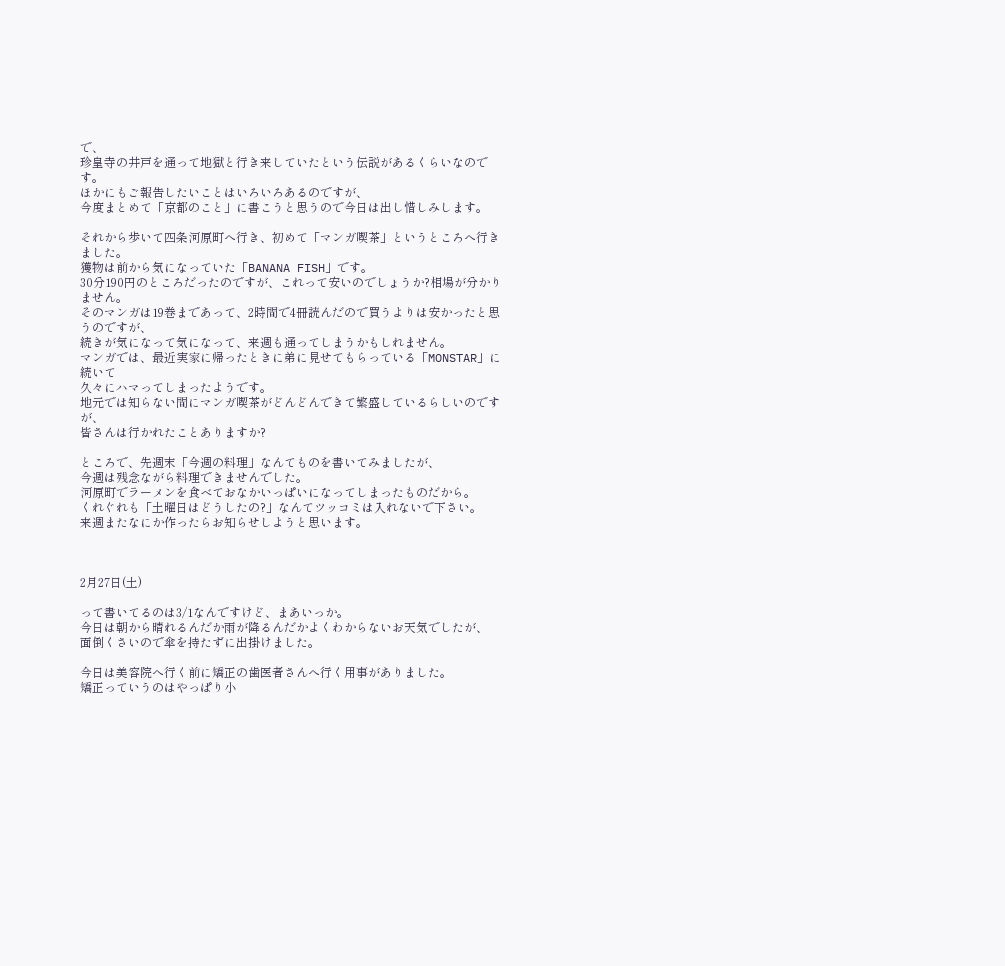で、
珍皇寺の井戸を通って地獄と行き来していたという伝説があるくらいなのです。
ほかにもご報告したいことはいろいろあるのですが、
今度まとめて「京都のこと」に書こうと思うので今日は出し惜しみします。

それから歩いて四条河原町へ行き、初めて「マンガ喫茶」というところへ行きました。
獲物は前から気になっていた「BANANA FISH」です。
30分190円のところだったのですが、これって安いのでしょうか?相場が分かりません。
そのマンガは19巻まであって、2時間で4冊読んだので買うよりは安かったと思うのですが、
続きが気になって気になって、来週も通ってしまうかもしれません。
マンガでは、最近実家に帰ったときに弟に見せてもらっている「MONSTAR」に続いて
久々にハマってしまったようです。
地元では知らない間にマンガ喫茶がどんどんできて繁盛しているらしいのですが、
皆さんは行かれたことありますか?

ところで、先週末「今週の料理」なんてものを書いてみましたが、
今週は残念ながら料理できませんでした。
河原町でラーメンを食べておなかいっぱいになってしまったものだから。
くれぐれも「土曜日はどうしたの?」なんてツッコミは入れないで下さい。
来週またなにか作ったらお知らせしようと思います。



2月27日(土)

って書いてるのは3/1なんですけど、まあいっか。
今日は朝から晴れるんだか雨が降るんだかよくわからないお天気でしたが、
面倒くさいので傘を持たずに出掛けました。

今日は美容院へ行く前に矯正の歯医者さんへ行く用事がありました。
矯正っていうのはやっぱり小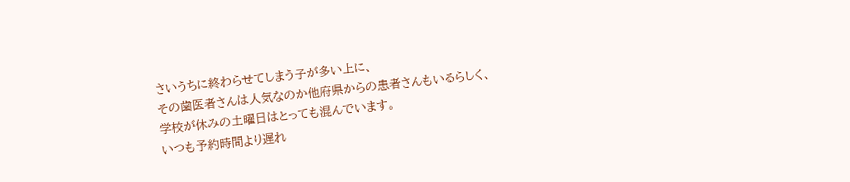さいうちに終わらせてしまう子が多い上に、
その歯医者さんは人気なのか他府県からの患者さんもいるらしく、
学校が休みの土曜日はとっても混んでいます。
いつも予約時間より遅れ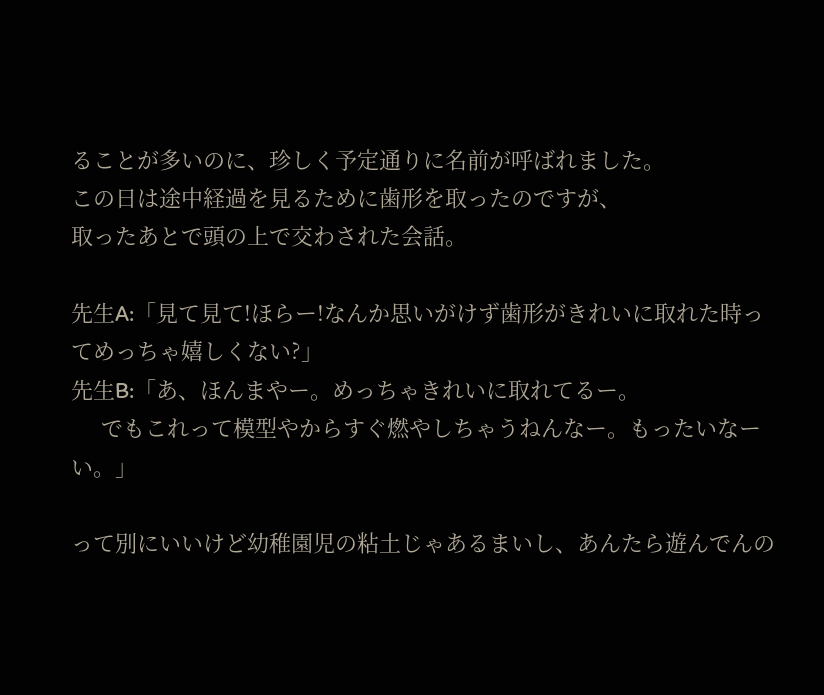ることが多いのに、珍しく予定通りに名前が呼ばれました。
この日は途中経過を見るために歯形を取ったのですが、
取ったあとで頭の上で交わされた会話。

先生A:「見て見て!ほらー!なんか思いがけず歯形がきれいに取れた時ってめっちゃ嬉しくない?」
先生B:「あ、ほんまやー。めっちゃきれいに取れてるー。
     でもこれって模型やからすぐ燃やしちゃうねんなー。もったいなーい。」

って別にいいけど幼稚園児の粘土じゃあるまいし、あんたら遊んでんの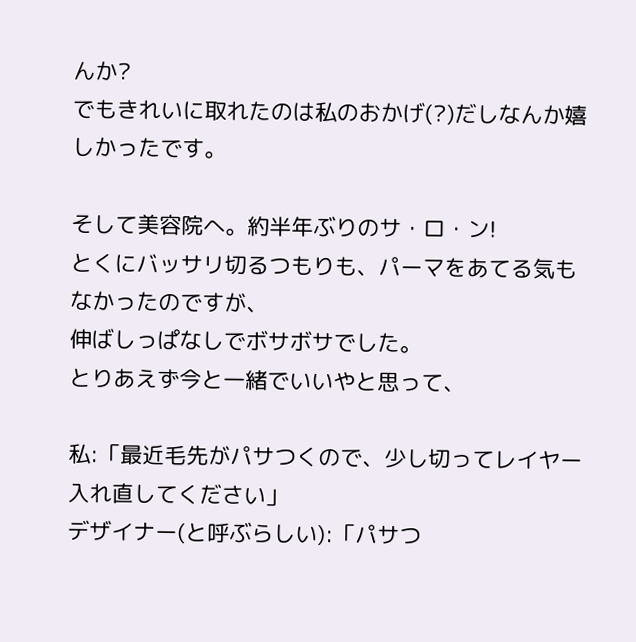んか?
でもきれいに取れたのは私のおかげ(?)だしなんか嬉しかったです。

そして美容院へ。約半年ぶりのサ・ロ・ン!
とくにバッサリ切るつもりも、パーマをあてる気もなかったのですが、
伸ばしっぱなしでボサボサでした。
とりあえず今と一緒でいいやと思って、

私:「最近毛先がパサつくので、少し切ってレイヤー入れ直してください」
デザイナー(と呼ぶらしい):「パサつ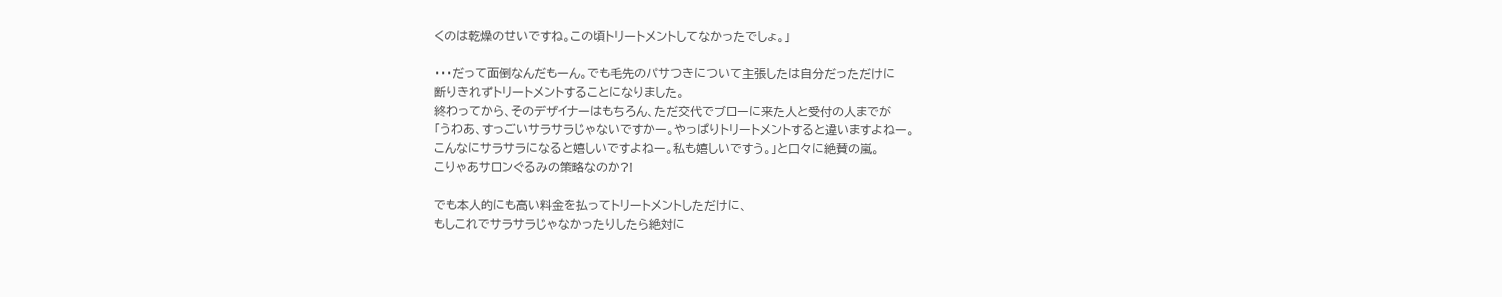くのは乾燥のせいですね。この頃トリートメントしてなかったでしょ。」

・・・だって面倒なんだもーん。でも毛先のパサつきについて主張したは自分だっただけに
断りきれずトリートメントすることになりました。
終わってから、そのデザイナーはもちろん、ただ交代でブローに来た人と受付の人までが
「うわあ、すっごいサラサラじゃないですかー。やっぱりトリートメントすると違いますよねー。
こんなにサラサラになると嬉しいですよねー。私も嬉しいですう。」と口々に絶賛の嵐。
こりゃあサロンぐるみの策略なのか?!

でも本人的にも高い料金を払ってトリートメントしただけに、
もしこれでサラサラじゃなかったりしたら絶対に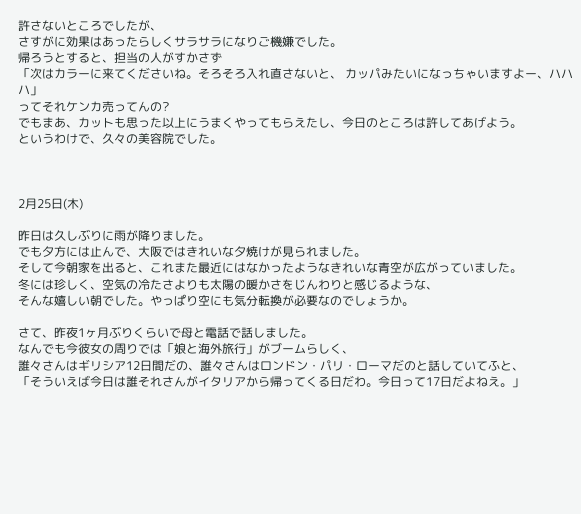許さないところでしたが、
さすがに効果はあったらしくサラサラになりご機嫌でした。
帰ろうとすると、担当の人がすかさず
「次はカラーに来てくださいね。そろそろ入れ直さないと、 カッパみたいになっちゃいますよー、ハハハ」
ってそれケンカ売ってんの?
でもまあ、カットも思った以上にうまくやってもらえたし、今日のところは許してあげよう。
というわけで、久々の美容院でした。



2月25日(木)

昨日は久しぶりに雨が降りました。
でも夕方には止んで、大阪ではきれいな夕焼けが見られました。
そして今朝家を出ると、これまた最近にはなかったようなきれいな青空が広がっていました。
冬には珍しく、空気の冷たさよりも太陽の暖かさをじんわりと感じるような、
そんな嬉しい朝でした。やっぱり空にも気分転換が必要なのでしょうか。

さて、昨夜1ヶ月ぶりくらいで母と電話で話しました。
なんでも今彼女の周りでは「娘と海外旅行」がブームらしく、
誰々さんはギリシア12日間だの、誰々さんはロンドン・パリ・ローマだのと話していてふと、
「そういえば今日は誰それさんがイタリアから帰ってくる日だわ。今日って17日だよねえ。」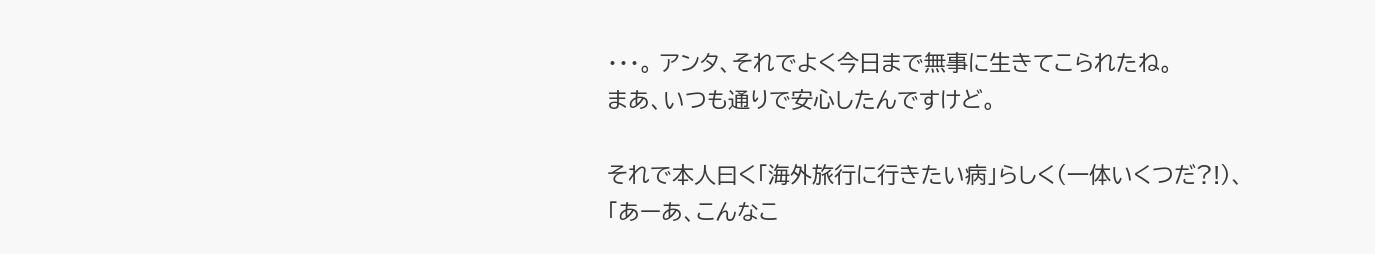・・・。 アンタ、それでよく今日まで無事に生きてこられたね。
まあ、いつも通りで安心したんですけど。

それで本人曰く「海外旅行に行きたい病」らしく(一体いくつだ?!)、
「あーあ、こんなこ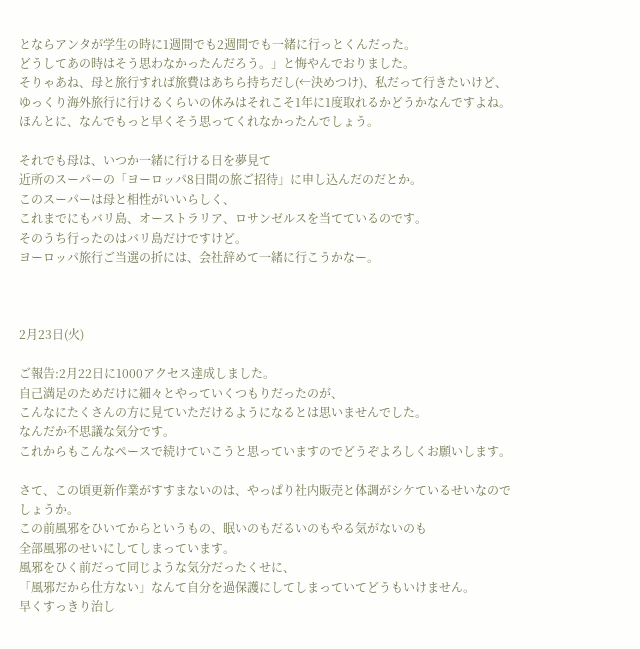とならアンタが学生の時に1週間でも2週間でも一緒に行っとくんだった。
どうしてあの時はそう思わなかったんだろう。」と悔やんでおりました。
そりゃあね、母と旅行すれば旅費はあちら持ちだし(←決めつけ)、私だって行きたいけど、
ゆっくり海外旅行に行けるくらいの休みはそれこそ1年に1度取れるかどうかなんですよね。
ほんとに、なんでもっと早くそう思ってくれなかったんでしょう。

それでも母は、いつか一緒に行ける日を夢見て
近所のスーパーの「ヨーロッパ8日間の旅ご招待」に申し込んだのだとか。
このスーパーは母と相性がいいらしく、
これまでにもバリ島、オーストラリア、ロサンゼルスを当てているのです。
そのうち行ったのはバリ島だけですけど。
ヨーロッパ旅行ご当選の折には、会社辞めて一緒に行こうかなー。



2月23日(火)

ご報告:2月22日に1000アクセス達成しました。
自己満足のためだけに細々とやっていくつもりだったのが、
こんなにたくさんの方に見ていただけるようになるとは思いませんでした。
なんだか不思議な気分です。
これからもこんなペースで続けていこうと思っていますのでどうぞよろしくお願いします。

さて、この頃更新作業がすすまないのは、やっぱり社内販売と体調がシケているせいなのでしょうか。
この前風邪をひいてからというもの、眠いのもだるいのもやる気がないのも
全部風邪のせいにしてしまっています。
風邪をひく前だって同じような気分だったくせに、
「風邪だから仕方ない」なんて自分を過保護にしてしまっていてどうもいけません。
早くすっきり治し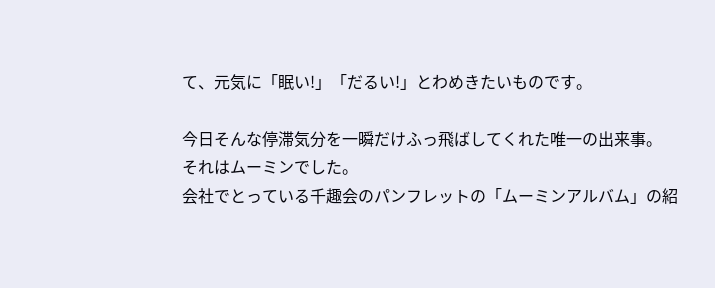て、元気に「眠い!」「だるい!」とわめきたいものです。

今日そんな停滞気分を一瞬だけふっ飛ばしてくれた唯一の出来事。
それはムーミンでした。
会社でとっている千趣会のパンフレットの「ムーミンアルバム」の紹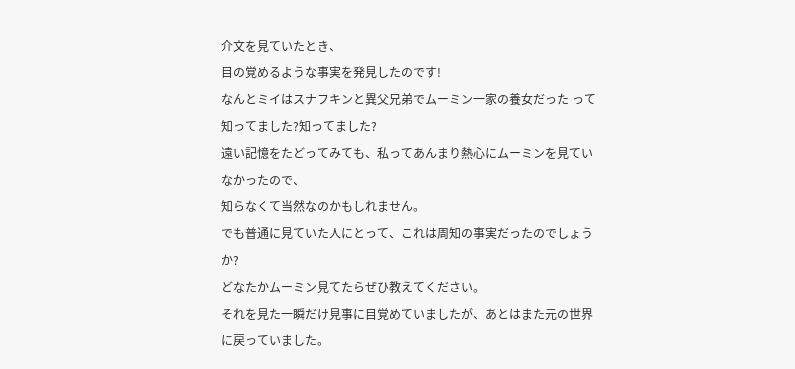介文を見ていたとき、
目の覚めるような事実を発見したのです!
なんとミイはスナフキンと異父兄弟でムーミン一家の養女だった って知ってました?知ってました?
遠い記憶をたどってみても、私ってあんまり熱心にムーミンを見ていなかったので、
知らなくて当然なのかもしれません。
でも普通に見ていた人にとって、これは周知の事実だったのでしょうか?
どなたかムーミン見てたらぜひ教えてください。
それを見た一瞬だけ見事に目覚めていましたが、あとはまた元の世界に戻っていました。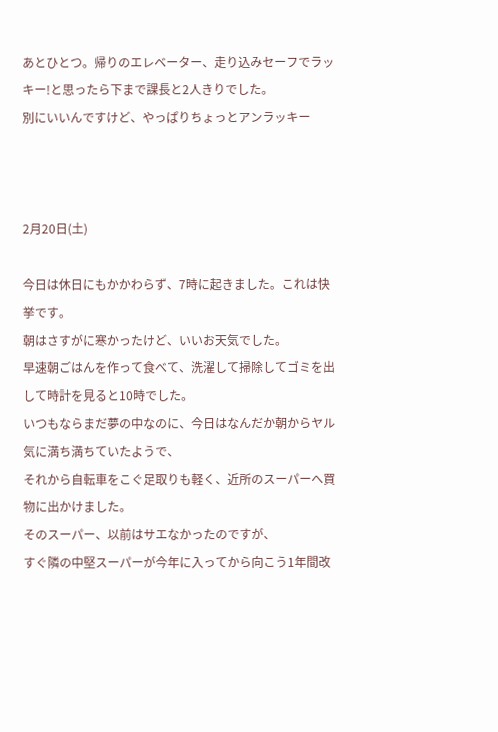あとひとつ。帰りのエレベーター、走り込みセーフでラッキー!と思ったら下まで課長と2人きりでした。
別にいいんですけど、やっぱりちょっとアンラッキー



2月20日(土)

今日は休日にもかかわらず、7時に起きました。これは快挙です。
朝はさすがに寒かったけど、いいお天気でした。
早速朝ごはんを作って食べて、洗濯して掃除してゴミを出して時計を見ると10時でした。
いつもならまだ夢の中なのに、今日はなんだか朝からヤル気に満ち満ちていたようで、
それから自転車をこぐ足取りも軽く、近所のスーパーへ買物に出かけました。
そのスーパー、以前はサエなかったのですが、
すぐ隣の中堅スーパーが今年に入ってから向こう1年間改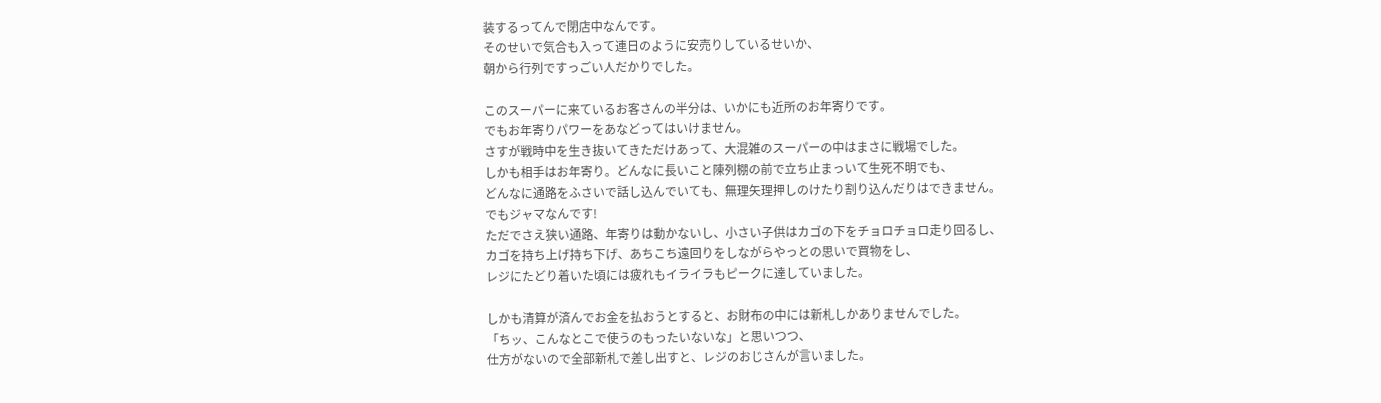装するってんで閉店中なんです。
そのせいで気合も入って連日のように安売りしているせいか、
朝から行列ですっごい人だかりでした。

このスーパーに来ているお客さんの半分は、いかにも近所のお年寄りです。
でもお年寄りパワーをあなどってはいけません。
さすが戦時中を生き抜いてきただけあって、大混雑のスーパーの中はまさに戦場でした。
しかも相手はお年寄り。どんなに長いこと陳列棚の前で立ち止まっいて生死不明でも、
どんなに通路をふさいで話し込んでいても、無理矢理押しのけたり割り込んだりはできません。
でもジャマなんです!
ただでさえ狭い通路、年寄りは動かないし、小さい子供はカゴの下をチョロチョロ走り回るし、
カゴを持ち上げ持ち下げ、あちこち遠回りをしながらやっとの思いで買物をし、
レジにたどり着いた頃には疲れもイライラもピークに達していました。

しかも清算が済んでお金を払おうとすると、お財布の中には新札しかありませんでした。
「ちッ、こんなとこで使うのもったいないな」と思いつつ、
仕方がないので全部新札で差し出すと、レジのおじさんが言いました。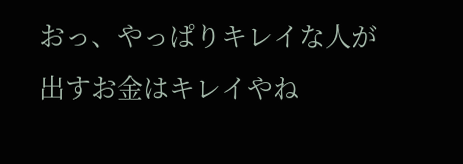おっ、やっぱりキレイな人が出すお金はキレイやね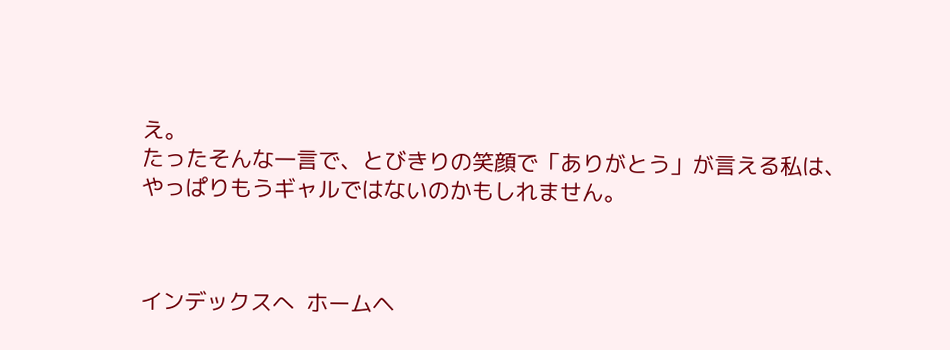え。
たったそんな一言で、とびきりの笑顔で「ありがとう」が言える私は、
やっぱりもうギャルではないのかもしれません。



インデックスへ  ホームヘ